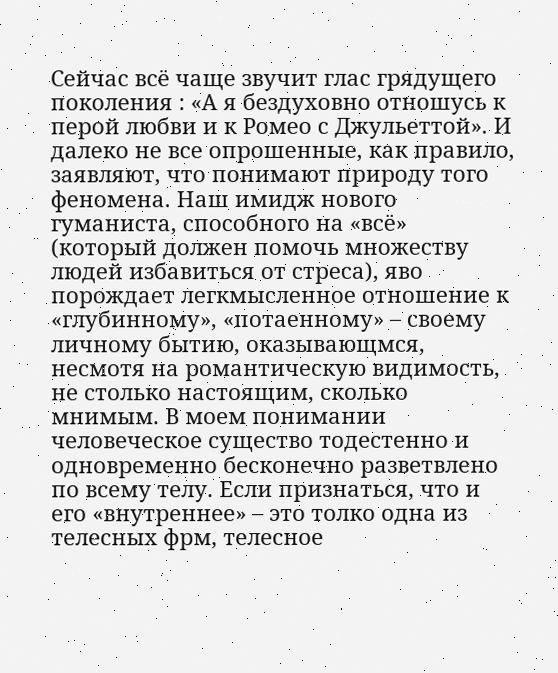Сейчас всё чаще звучит глас грядущего поколения : «А я бездуховно отношусь к перой любви и к Ромео с Джульеттой». И далеко не все опрошенные, как правило, заявляют, что понимают природу того феномена. Наш имидж нового гуманиста, способного на «всё» (который должен помочь множеству людей избавиться от стреса), яво порождает легкмысленное отношение к «глубинному», «потаенному» – своему личному бытию, оказывающмся, несмотя на романтическую видимость, не столько настоящим, сколько мнимым. В моем понимании человеческое существо тодестенно и одновременно бесконечно разветвлено по всему телу. Если признаться, что и его «внутреннее» – это толко одна из телесных фрм, телесное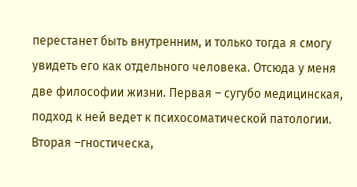перестанет быть внутренним, и только тогда я смогу увидеть его как отдельного человека. Отсюда у меня две философии жизни. Первая – сугубо медицинская, подход к ней ведет к психосоматической патологии. Вторая –гностическа,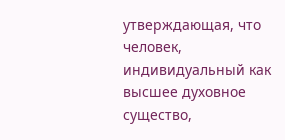утверждающая, что человек, индивидуальный как высшее духовное существо,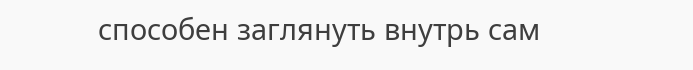способен заглянуть внутрь сам